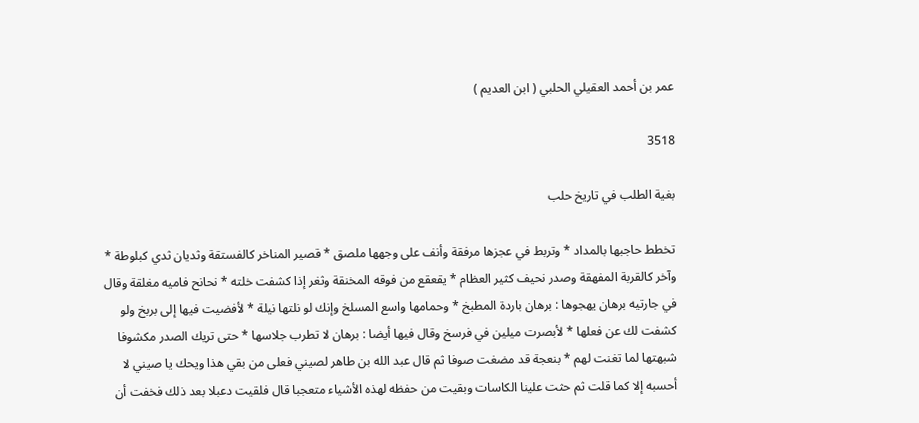عمر بن أحمد العقيلي الحلبي ( ابن العديم )

3518

بغية الطلب في تاريخ حلب

تخطط حاجبها بالمداد * وتربط في عجزها مرفقة وأنف على وجهها ملصق * قصير المناخر كالفستقة وثديان ثدي كبلوطة * وآخر كالقربة المفهقة وصدر نحيف كثير العظام * يقعقع من فوقه المخنقة وثغر إذا كشفت خلته * نحانح فاميه مغلقة وقال في جارتيه برهان يهجوها : برهان باردة المطبخ * وحمامها واسع المسلخ وإنك لو نلتها نيلة * لأفضيت فيها إلى بربخ ولو كشفت لك عن فعلها * لأبصرت ميلين في فرسخ وقال فيها أيضا : برهان لا تطرب جلاسها * حتى تريك الصدر مكشوفا شبهتها لما تغنت لهم * بنعجة قد مضغت صوفا ثم قال عبد الله بن طاهر لصيني فعلى من بقي هذا ويحك يا صيني لا أحسبه إلا كما قلت ثم حثت علينا الكاسات وبقيت من حفظه لهذه الأشياء متعجبا قال فلقيت دعبلا بعد ذلك فخفت أن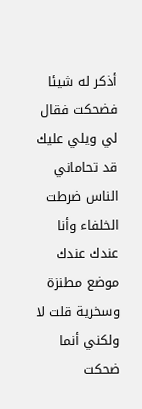أذكر له شيئا فضحكت فقال لي ويلي عليك قد تحاماني الناس ضرطت الخلفاء وأنا عندك عندك موضع مطنزة وسخرية قلت لا ولكني أنما ضحكت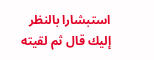استبشارا بالنظر إليك قال ثم لقيته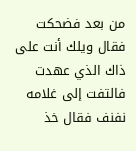من بعد فضحكت فقال ويلك أنت على ذاك الذي عهدت فالتفت إلى غلامه نفنف فقال خذ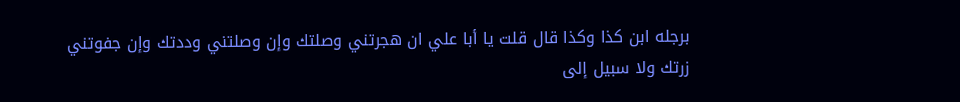برجله ابن كذا وكذا قال قلت يا أبا علي ان هجرتني وصلتك وإن وصلتني وددتك وإن جفوتني زرتك ولا سبيل إلى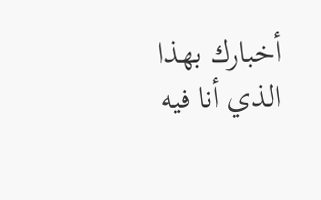أخبارك بهذا الذي أنا فيه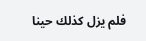فلم يزل كذلك حينا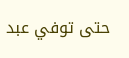حتى توفي عبد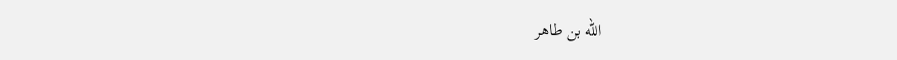الله بن طاهر